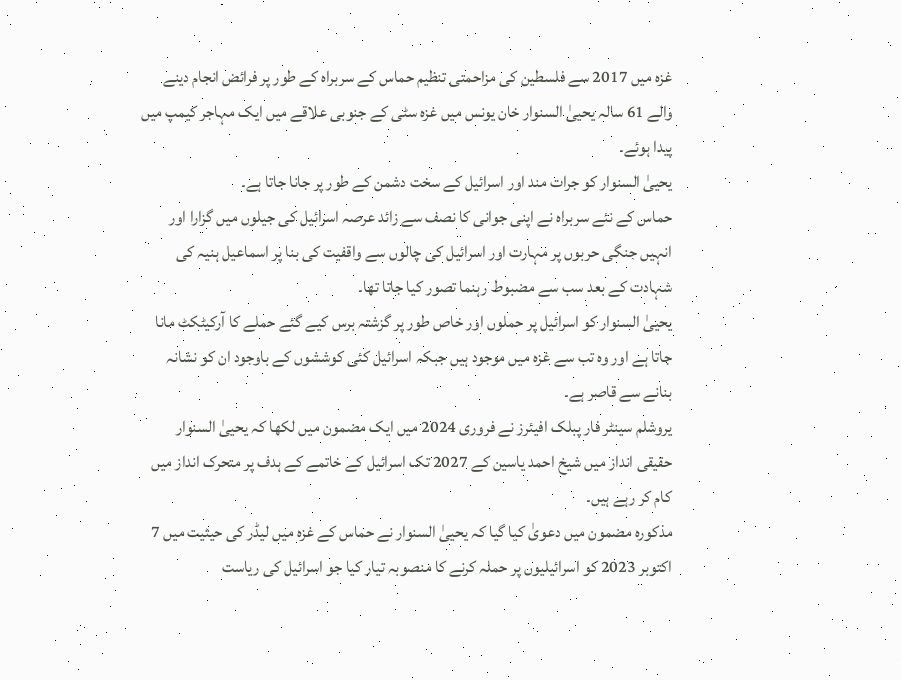غزہ میں 2017 سے فلسطین کی مزاحمتی تنظیم حماس کے سربراہ کے طور پر فرائض انجام دینے والے 61 سالہ یحییٰ السنوار خان یونس میں غزہ سٹی کے جنوبی علاقے میں ایک مہاجر کیمپ میں پیدا ہوئے۔
یحییٰ السنوار کو جرات مند اور اسرائیل کے سخت دشمن کے طور پر جانا جاتا ہے۔
حماس کے نئے سربراہ نے اپنی جوانی کا نصف سے زائد عرصہ اسرائیل کی جیلوں میں گزارا اور انہیں جنگی حربوں پر مہارت اور اسرائیل کی چالوں سے واقفیت کی بنا پر اسماعیل ہنیہ کی شہادت کے بعد سب سے مضبوط رہنما تصور کیا جاتا تھا۔
یحییٰ السنوار کو اسرائیل پر حملوں اور خاص طور پر گزشتہ برس کیے گئے حملے کا آرکیٹکٹ مانا جاتا ہے اور وہ تب سے غزہ میں موجود ہیں جبکہ اسرائیل کئی کوششوں کے باوجود ان کو نشانہ بنانے سے قاصر ہے۔
یروشلم سینٹر فار پبلک افیئرز نے فروری 2024 میں ایک مضمون میں لکھا کہ یحییٰ السنوار حقیقی انداز میں شیخ احمد یاسین کے 2027 تک اسرائیل کے خاتمے کے ہدف پر متحرک انداز میں کام کر رہے ہیں۔
مذکورہ مضمون میں دعویٰ کیا گیا کہ یحییٰ السنوار نے حماس کے غزہ میں لیڈر کی حیثیت میں 7 اکتوبر 2023 کو اسرائیلیوں پر حملہ کرنے کا منصوبہ تیار کیا جو اسرائیل کی ریاست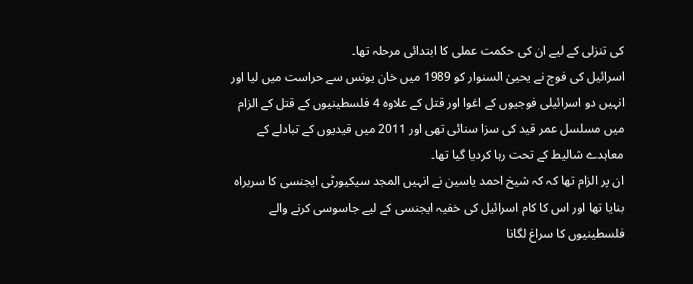کی تنزلی کے لیے ان کی حکمت عملی کا ابتدائی مرحلہ تھا۔
اسرائیل کی فوج نے یحییٰ السنوار کو 1989 میں خان یونس سے حراست میں لیا اور انہیں دو اسرائیلی فوجیوں کے اغوا اور قتل کے علاوہ 4 فلسطینیوں کے قتل کے الزام میں مسلسل عمر قید کی سزا سنائی تھی اور 2011 میں قیدیوں کے تبادلے کے معاہدے شالیط کے تحت رہا کردیا گیا تھا۔
ان پر الزام تھا کہ کہ شیخ احمد یاسین نے انہیں المجد سیکیورٹی ایجنسی کا سربراہ بنایا تھا اور اس کا کام اسرائیل کی خفیہ ایجنسی کے لیے جاسوسی کرنے والے فلسطینیوں کا سراغ لگانا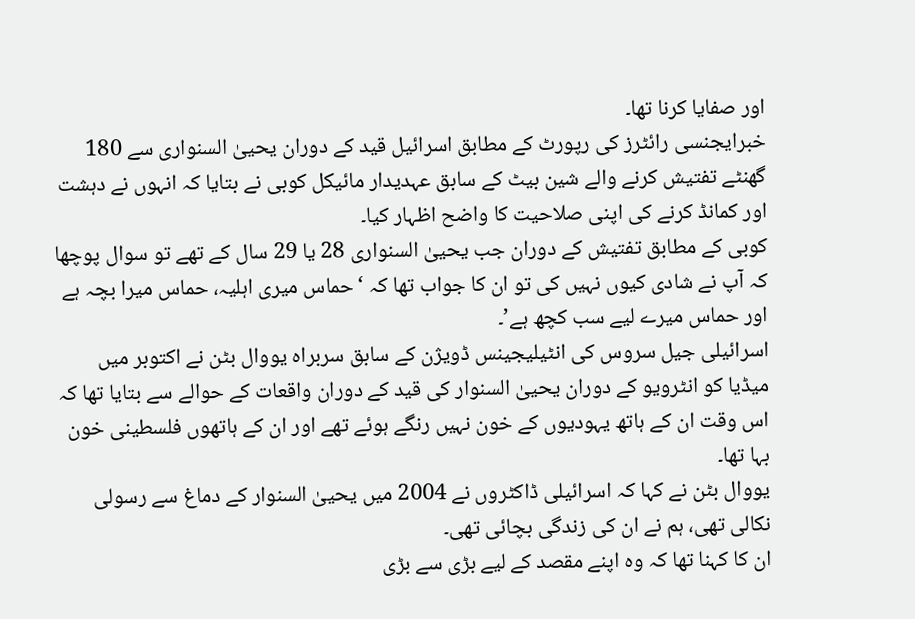اور صفایا کرنا تھا۔
خبرایجنسی رائٹرز کی رپورٹ کے مطابق اسرائیل قید کے دوران یحییٰ السنواری سے 180 گھنٹے تفتیش کرنے والے شین بیٹ کے سابق عہدیدار مائیکل کوبی نے بتایا کہ انہوں نے دہشت اور کمانڈ کرنے کی اپنی صلاحیت کا واضح اظہار کیا۔
کوبی کے مطابق تفتیش کے دوران جب یحییٰ السنواری 28 یا 29 سال کے تھے تو سوال پوچھا کہ آپ نے شادی کیوں نہیں کی تو ان کا جواب تھا کہ ‘حماس میری اہلیہ، حماس میرا بچہ ہے اور حماس میرے لیے سب کچھ ہے’۔
اسرائیلی جیل سروس کی انٹیلیجینس ڈویژن کے سابق سربراہ یووال بٹن نے اکتوبر میں میڈیا کو انٹرویو کے دوران یحییٰ السنوار کی قید کے دوران واقعات کے حوالے سے بتایا تھا کہ اس وقت ان کے ہاتھ یہودیوں کے خون نہیں رنگے ہوئے تھے اور ان کے ہاتھوں فلسطینی خون بہا تھا۔
یووال بٹن نے کہا کہ اسرائیلی ڈاکٹروں نے 2004 میں یحییٰ السنوار کے دماغ سے رسولی نکالی تھی، ہم نے ان کی زندگی بچائی تھی۔
ان کا کہنا تھا کہ وہ اپنے مقصد کے لیے بڑی سے بڑی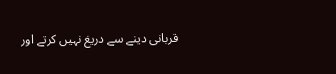قربانی دینے سے دریغ نہیں کرتے اور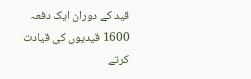قید کے دوران ایک دفعہ 1600 قیدیوں کی قیادت کرتے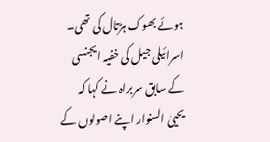ہوئے بھوک ہڑتال کی تھی۔
اسرائیلی جیل کی خفیہ ایجنسی کے سابق سربراہ نے کہا کہ یحییٰ السنوار اپنے اصولوں کے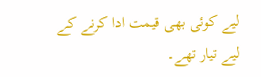لیے کوئی بھی قیمت ادا کرنے کے لیے تیار تھے۔